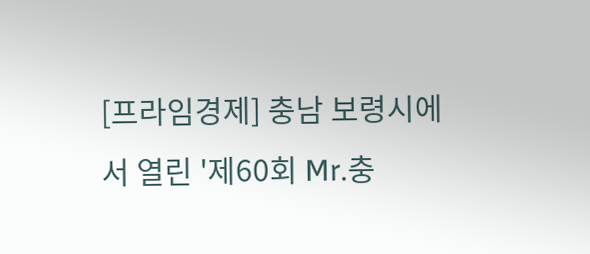[프라임경제] 충남 보령시에서 열린 '제60회 Mr.충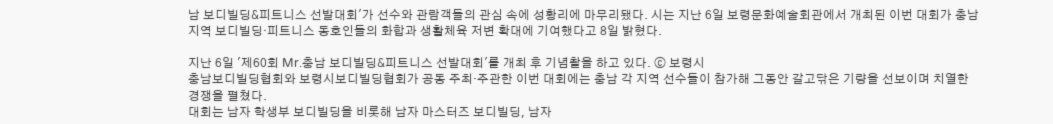남 보디빌딩&피트니스 선발대회'가 선수와 관람객들의 관심 속에 성황리에 마무리됐다. 시는 지난 6일 보령문화예술회관에서 개최된 이번 대회가 충남 지역 보디빌딩·피트니스 동호인들의 화합과 생활체육 저변 확대에 기여했다고 8일 밝혔다.

지난 6일 '제60회 Mr.충남 보디빌딩&피트니스 선발대회'를 개최 후 기념촬을 하고 있다. ⓒ 보령시
충남보디빌딩협회와 보령시보디빌딩협회가 공동 주최·주관한 이번 대회에는 충남 각 지역 선수들이 참가해 그동안 갈고닦은 기량을 선보이며 치열한 경쟁을 펼쳤다.
대회는 남자 학생부 보디빌딩을 비롯해 남자 마스터즈 보디빌딩, 남자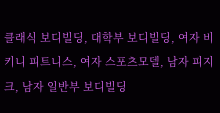클래식 보디빌딩, 대학부 보디빌딩, 여자 비키니 피트니스, 여자 스포츠모델, 남자 피지크, 남자 일반부 보디빌딩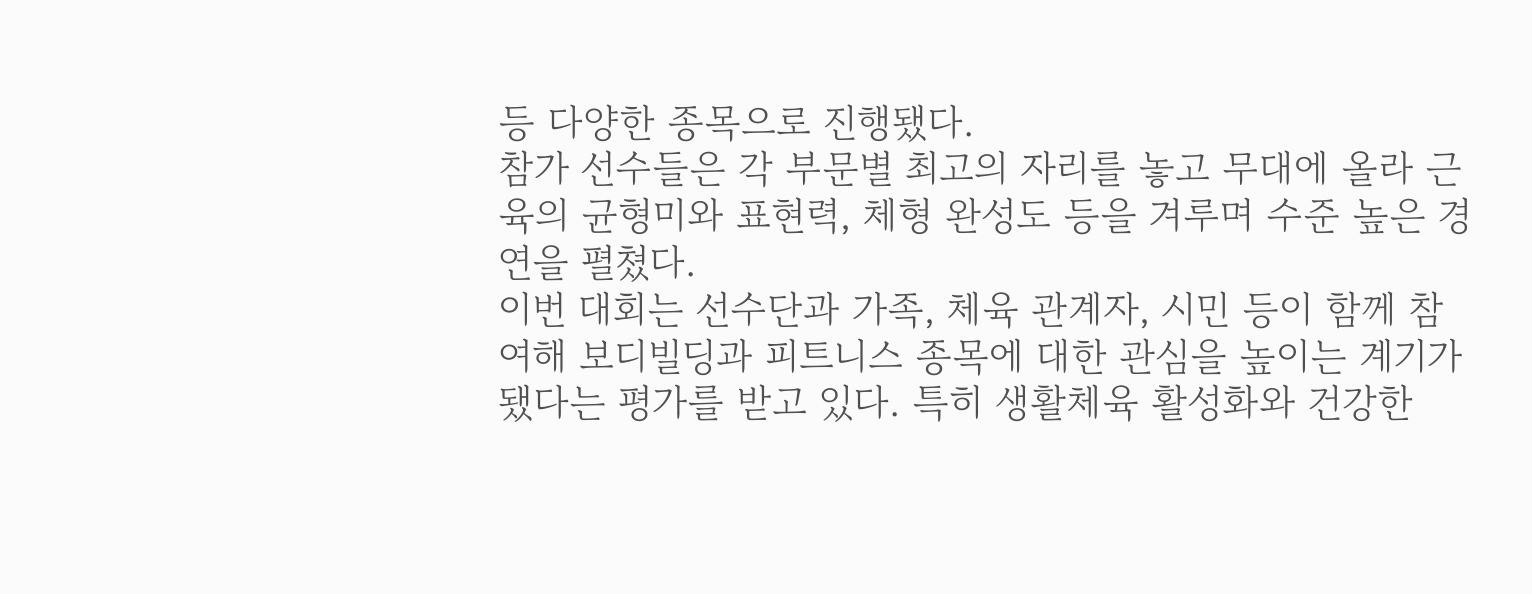등 다양한 종목으로 진행됐다.
참가 선수들은 각 부문별 최고의 자리를 놓고 무대에 올라 근육의 균형미와 표현력, 체형 완성도 등을 겨루며 수준 높은 경연을 펼쳤다.
이번 대회는 선수단과 가족, 체육 관계자, 시민 등이 함께 참여해 보디빌딩과 피트니스 종목에 대한 관심을 높이는 계기가 됐다는 평가를 받고 있다. 특히 생활체육 활성화와 건강한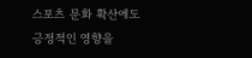스포츠 문화 확산에도 긍정적인 영향을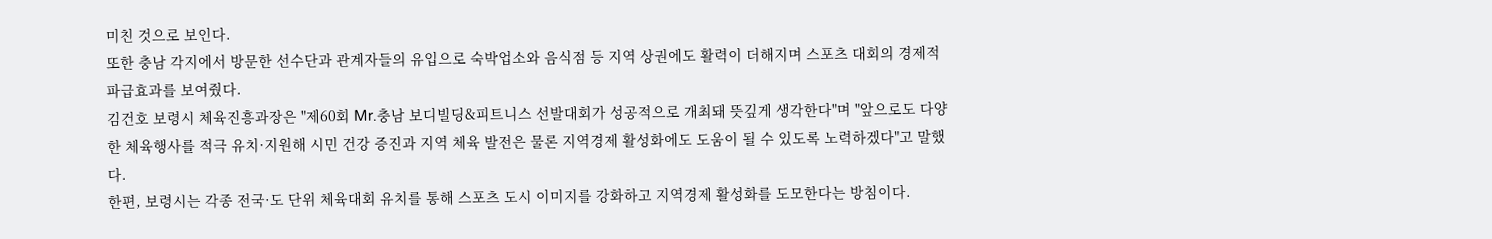미친 것으로 보인다.
또한 충남 각지에서 방문한 선수단과 관계자들의 유입으로 숙박업소와 음식점 등 지역 상권에도 활력이 더해지며 스포츠 대회의 경제적 파급효과를 보여줬다.
김건호 보령시 체육진흥과장은 "제60회 Mr.충남 보디빌딩&피트니스 선발대회가 성공적으로 개최돼 뜻깊게 생각한다"며 "앞으로도 다양한 체육행사를 적극 유치·지원해 시민 건강 증진과 지역 체육 발전은 물론 지역경제 활성화에도 도움이 될 수 있도록 노력하겠다"고 말했다.
한편, 보령시는 각종 전국·도 단위 체육대회 유치를 통해 스포츠 도시 이미지를 강화하고 지역경제 활성화를 도모한다는 방침이다.